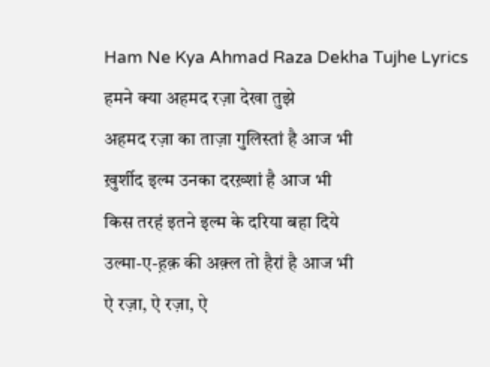Ham Ne Kya Ahmad Raza Dekha Tujhe Lyrics
हमने क्या अहमद रज़ा देखा तुझे
अहमद रज़ा का ताज़ा गुलिस्तां है आज भी
ख़ुर्शीद इ़ल्म उनका दरख़्शां है आज भी
किस तरहं इतने इ़ल्म के दरिया बहा दिये
उल्मा-ए-ह़क़ की अक़्ल तो हैरां है आज भी
ऐ रज़ा, ऐ रज़ा, ऐ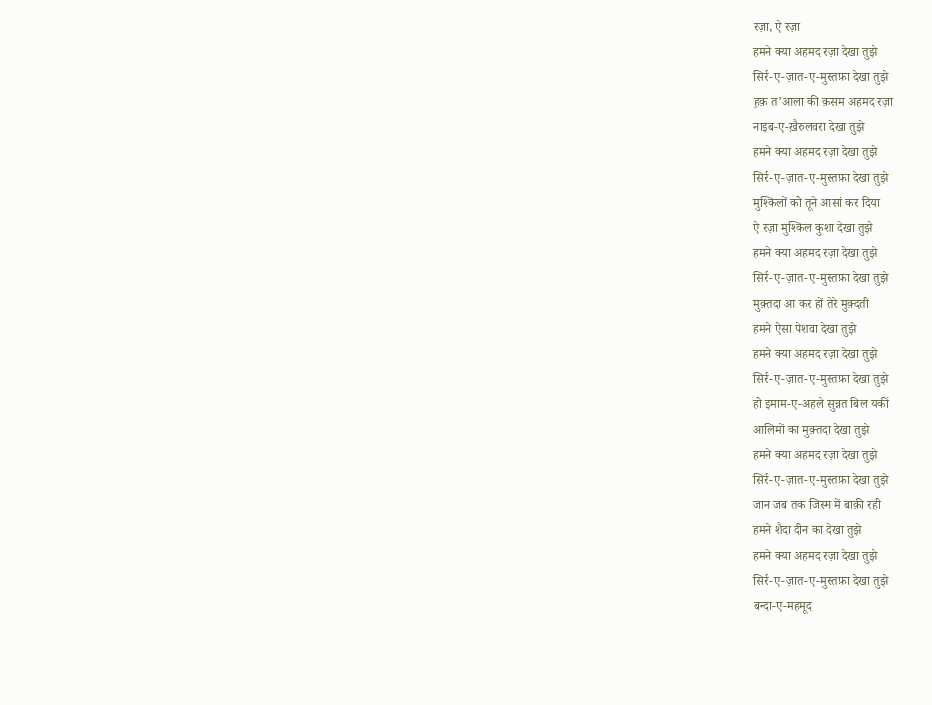रज़ा, ऐ रज़ा
हमने क्या अहमद रज़ा देखा तुझे
सिर्र-ए-ज़ात-ए-मुस्तफ़ा देखा तुझे
ह़क़ त’आला की क़सम अहमद रज़ा
नाइब-ए-ख़ैरुलवरा देखा तुझे
हमने क्या अहमद रज़ा देखा तुझे
सिर्र-ए-ज़ात-ए-मुस्तफ़ा देखा तुझे
मुश्किलों को तूने आसां कर दिया
ऐ रज़ा मुश्किल कुशा देखा तुझे
हमने क्या अहमद रज़ा देखा तुझे
सिर्र-ए-ज़ात-ए-मुस्तफ़ा देखा तुझे
मुक़्तदा आ कर हों तेरे मुक़्दती
हमने ऐसा पेशवा देखा तुझे
हमने क्या अहमद रज़ा देखा तुझे
सिर्र-ए-ज़ात-ए-मुस्तफ़ा देखा तुझे
हो इमाम-ए-अहले सुन्नत बिल यकीं
आलिमों का मुक़्तदा देखा तुझे
हमने क्या अहमद रज़ा देखा तुझे
सिर्र-ए-ज़ात-ए-मुस्तफ़ा देखा तुझे
जान जब तक जिस्म में बाक़ी रही
हमने शैदा दीन का देखा तुझे
हमने क्या अहमद रज़ा देखा तुझे
सिर्र-ए-ज़ात-ए-मुस्तफ़ा देखा तुझे
बन्दा-ए-महमूद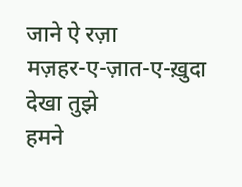जाने ऐ रज़ा
मज़हर-ए-ज़ात-ए-ख़ुदा देखा तुझे
हमने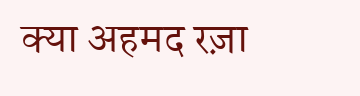क्या अहमद रज़ा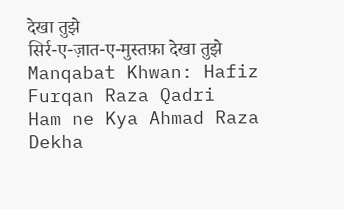देखा तुझे
सिर्र-ए-ज़ात-ए-मुस्तफ़ा देखा तुझे
Manqabat Khwan: Hafiz Furqan Raza Qadri
Ham ne Kya Ahmad Raza Dekha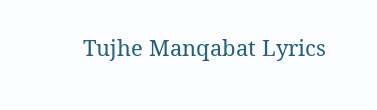Tujhe Manqabat Lyrics